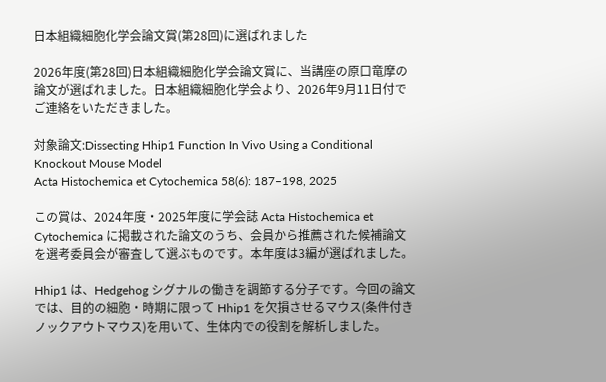日本組織細胞化学会論文賞(第28回)に選ばれました

2026年度(第28回)日本組織細胞化学会論文賞に、当講座の原口竜摩の論文が選ばれました。日本組織細胞化学会より、2026年9月11日付でご連絡をいただきました。

対象論文:Dissecting Hhip1 Function In Vivo Using a Conditional Knockout Mouse Model
Acta Histochemica et Cytochemica 58(6): 187–198, 2025

この賞は、2024年度・2025年度に学会誌 Acta Histochemica et Cytochemica に掲載された論文のうち、会員から推薦された候補論文を選考委員会が審査して選ぶものです。本年度は3編が選ばれました。

Hhip1 は、Hedgehog シグナルの働きを調節する分子です。今回の論文では、目的の細胞・時期に限って Hhip1 を欠損させるマウス(条件付きノックアウトマウス)を用いて、生体内での役割を解析しました。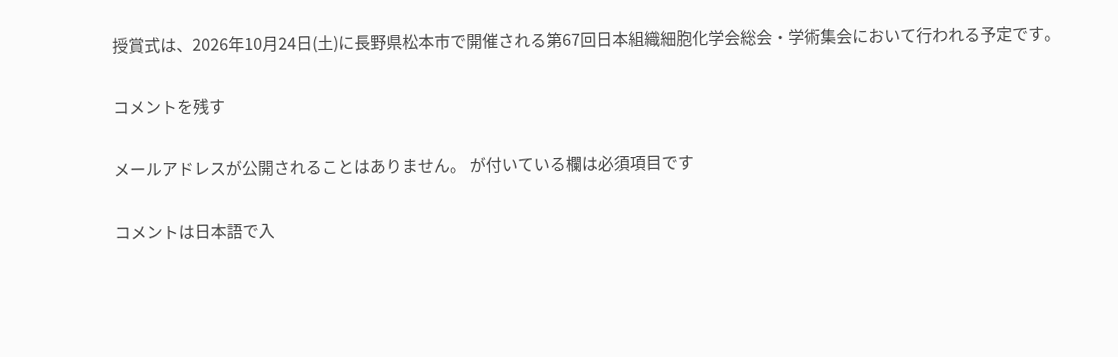授賞式は、2026年10月24日(土)に長野県松本市で開催される第67回日本組織細胞化学会総会・学術集会において行われる予定です。

コメントを残す

メールアドレスが公開されることはありません。 が付いている欄は必須項目です

コメントは日本語で入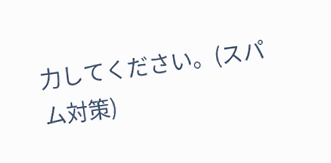力してください。(スパム対策)